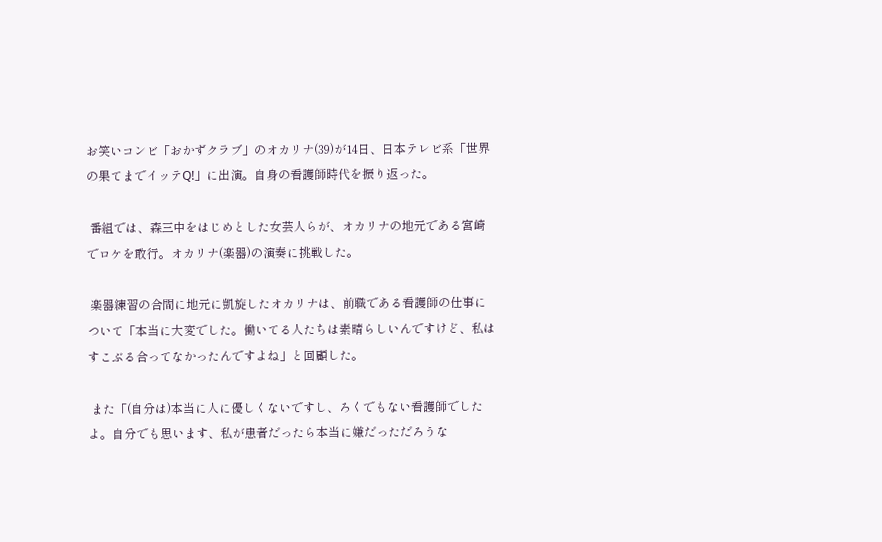お笑いコンビ「おかずクラブ」のオカリナ(39)が14日、日本テレビ系「世界の果てまでイッテQ!」に出演。自身の看護師時代を振り返った。

 番組では、森三中をはじめとした女芸人らが、オカリナの地元である宮崎でロケを敢行。オカリナ(楽器)の演奏に挑戦した。

 楽器練習の合間に地元に凱旋したオカリナは、前職である看護師の仕事について「本当に大変でした。働いてる人たちは素晴らしいんですけど、私はすこぶる合ってなかったんですよね」と回顧した。

 また「(自分は)本当に人に優しくないですし、ろくでもない看護師でしたよ。自分でも思います、私が患者だったら本当に嫌だっただろうな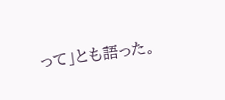って」とも語った。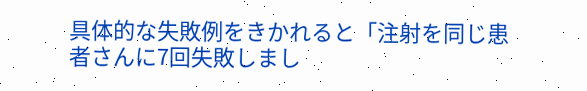具体的な失敗例をきかれると「注射を同じ患者さんに7回失敗しまし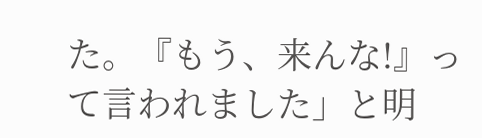た。『もう、来んな!』って言われました」と明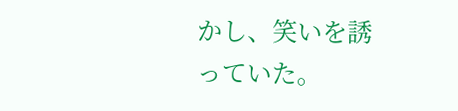かし、笑いを誘っていた。